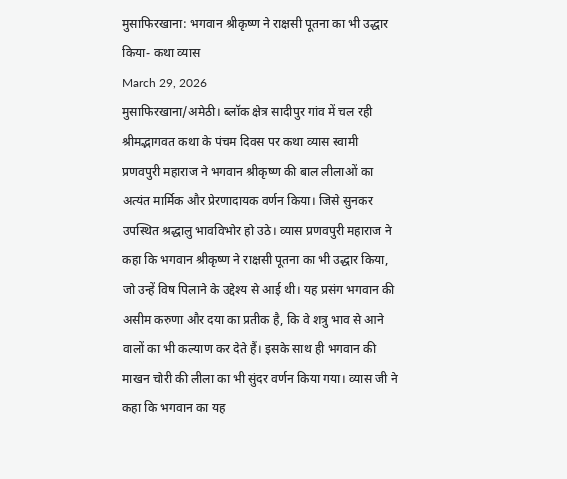मुसाफिरखाना: भगवान श्रीकृष्ण ने राक्षसी पूतना का भी उद्धार किया- कथा व्यास
March 29, 2026
मुसाफिरखाना/अमेठी। ब्लॉक क्षेत्र सादीपुर गांव में चल रही श्रीमद्भागवत कथा के पंचम दिवस पर कथा व्यास स्वामी प्रणवपुरी महाराज ने भगवान श्रीकृष्ण की बाल लीलाओं का अत्यंत मार्मिक और प्रेरणादायक वर्णन किया। जिसे सुनकर उपस्थित श्रद्धालु भावविभोर हो उठे। व्यास प्रणवपुरी महाराज ने कहा कि भगवान श्रीकृष्ण ने राक्षसी पूतना का भी उद्धार किया, जो उन्हें विष पिलाने के उद्देश्य से आई थी। यह प्रसंग भगवान की असीम करुणा और दया का प्रतीक है, कि वे शत्रु भाव से आने वालों का भी कल्याण कर देते हैं। इसके साथ ही भगवान की माखन चोरी की लीला का भी सुंदर वर्णन किया गया। व्यास जी ने कहा कि भगवान का यह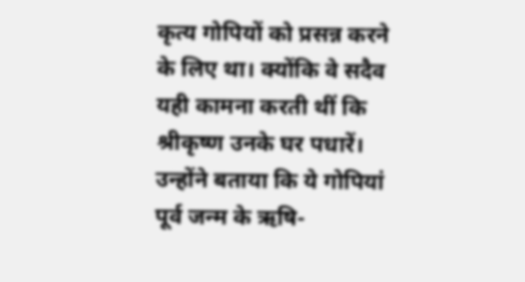कृत्य गोपियों को प्रसन्न करने के लिए था। क्योंकि वे सदैव यही कामना करती थीं कि श्रीकृष्ण उनके घर पधारें। उन्होंने बताया कि ये गोपियां पूर्व जन्म के ऋषि-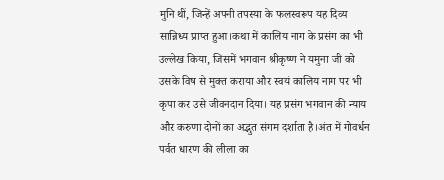मुनि थीं, जिन्हें अपनी तपस्या के फलस्वरूप यह दिव्य सान्निध्य प्राप्त हुआ।कथा में कालिय नाग के प्रसंग का भी उल्लेख किया, जिसमें भगवान श्रीकृष्ण ने यमुना जी को उसके विष से मुक्त कराया और स्वयं कालिय नाग पर भी कृपा कर उसे जीवनदान दिया। यह प्रसंग भगवान की न्याय और करुणा दोनों का अद्भुत संगम दर्शाता है।अंत में गोवर्धन पर्वत धारण की लीला का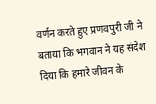वर्णन करते हुए प्रणवपुरी जी ने बताया कि भगवान ने यह संदेश दिया कि हमारे जीवन के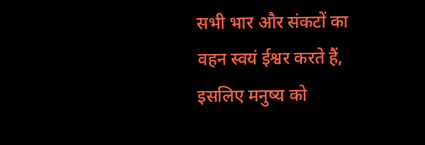सभी भार और संकटों का वहन स्वयं ईश्वर करते हैं, इसलिए मनुष्य को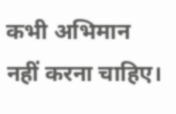कभी अभिमान नहीं करना चाहिए।